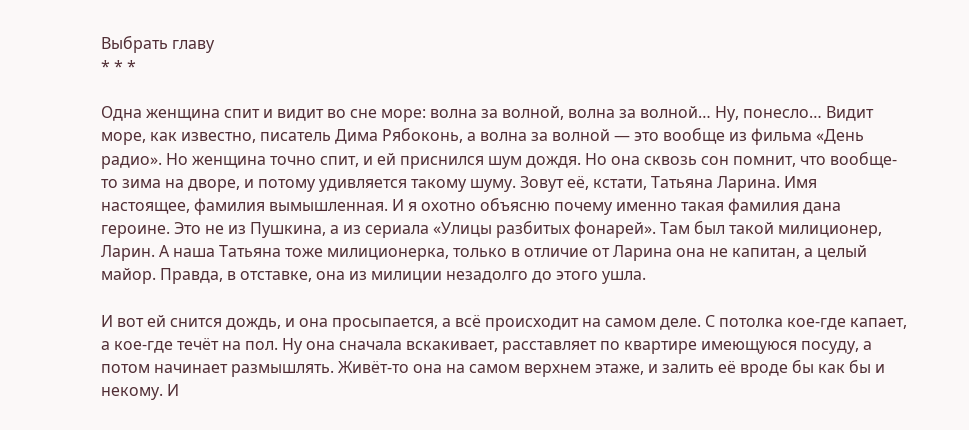Выбрать главу
* * *

Одна женщина спит и видит во сне море: волна за волной, волна за волной… Ну, понесло… Видит море, как известно, писатель Дима Рябоконь, а волна за волной — это вообще из фильма «День радио». Но женщина точно спит, и ей приснился шум дождя. Но она сквозь сон помнит, что вообще-то зима на дворе, и потому удивляется такому шуму. Зовут её, кстати, Татьяна Ларина. Имя настоящее, фамилия вымышленная. И я охотно объясню почему именно такая фамилия дана героине. Это не из Пушкина, а из сериала «Улицы разбитых фонарей». Там был такой милиционер, Ларин. А наша Татьяна тоже милиционерка, только в отличие от Ларина она не капитан, а целый майор. Правда, в отставке, она из милиции незадолго до этого ушла.

И вот ей снится дождь, и она просыпается, а всё происходит на самом деле. С потолка кое-где капает, а кое-где течёт на пол. Ну она сначала вскакивает, расставляет по квартире имеющуюся посуду, а потом начинает размышлять. Живёт-то она на самом верхнем этаже, и залить её вроде бы как бы и некому. И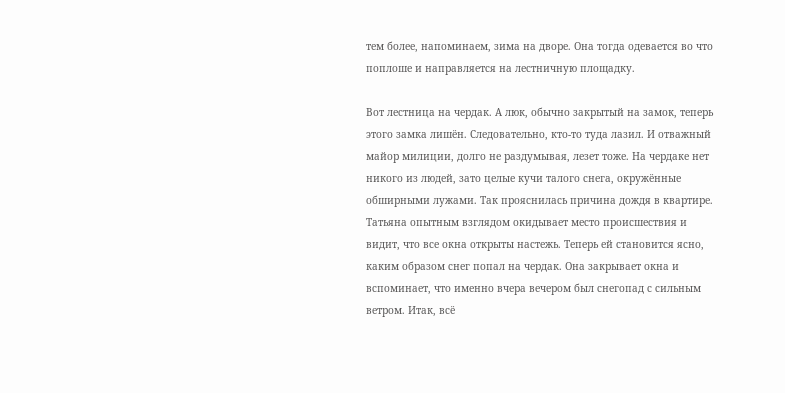тем более, напоминаем, зима на дворе. Она тогда одевается во что поплоше и направляется на лестничную площадку.

Вот лестница на чердак. А люк, обычно закрытый на замок, теперь этого замка лишён. Следовательно, кто-то туда лазил. И отважный майор милиции, долго не раздумывая, лезет тоже. На чердаке нет никого из людей, зато целые кучи талого снега, окружённые обширными лужами. Так прояснилась причина дождя в квартире. Татьяна опытным взглядом окидывает место происшествия и видит, что все окна открыты настежь. Теперь ей становится ясно, каким образом снег попал на чердак. Она закрывает окна и вспоминает, что именно вчера вечером был снегопад с сильным ветром. Итак, всё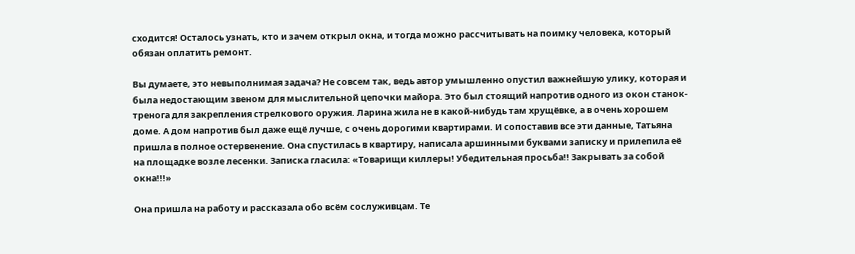сходится! Осталось узнать, кто и зачем открыл окна, и тогда можно рассчитывать на поимку человека, который обязан оплатить ремонт.

Вы думаете, это невыполнимая задача? Не совсем так, ведь автор умышленно опустил важнейшую улику, которая и была недостающим звеном для мыслительной цепочки майора. Это был стоящий напротив одного из окон станок-тренога для закрепления стрелкового оружия. Ларина жила не в какой-нибудь там хрущёвке, а в очень хорошем доме. А дом напротив был даже ещё лучше, с очень дорогими квартирами. И сопоставив все эти данные, Татьяна пришла в полное остервенение. Она спустилась в квартиру, написала аршинными буквами записку и прилепила её на площадке возле лесенки. Записка гласила: «Товарищи киллеры! Убедительная просьба!! Закрывать за собой окна!!!»

Она пришла на работу и рассказала обо всём сослуживцам. Те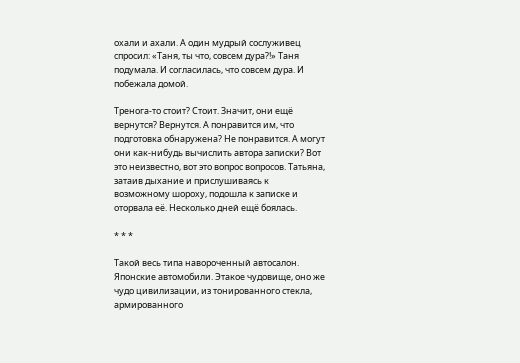охали и ахали. А один мудрый сослуживец спросил: «Таня, ты что, совсем дура?!» Таня подумала. И согласилась, что совсем дура. И побежала домой.

Тренога-то стоит? Стоит. Значит, они ещё вернутся? Вернутся. А понравится им, что подготовка обнаружена? Не понравится. А могут они как-нибудь вычислить автора записки? Вот это неизвестно, вот это вопрос вопросов. Татьяна, затаив дыхание и прислушиваясь к возможному шороху, подошла к записке и оторвала её. Несколько дней ещё боялась.

* * *

Такой весь типа навороченный автосалон. Японские автомобили. Этакое чудовище, оно же чудо цивилизации, из тонированного стекла, армированного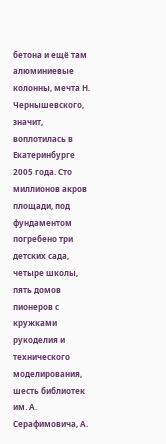бетона и ещё там алюминиевые колонны, мечта Н. Чернышевского, значит, воплотилась в Екатеринбурге 2005 года. Сто миллионов акров площади, под фундаментом погребено три детских сада, четыре школы, пять домов пионеров с кружками рукоделия и технического моделирования, шесть библиотек им. А. Серафимовича, А.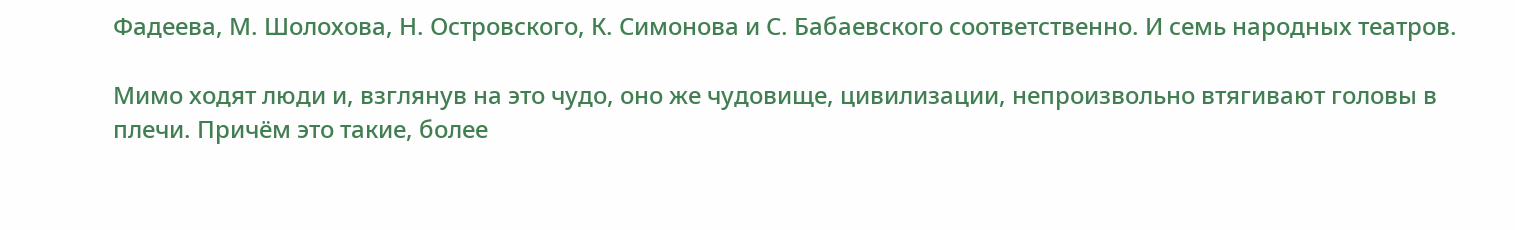Фадеева, М. Шолохова, Н. Островского, К. Симонова и С. Бабаевского соответственно. И семь народных театров.

Мимо ходят люди и, взглянув на это чудо, оно же чудовище, цивилизации, непроизвольно втягивают головы в плечи. Причём это такие, более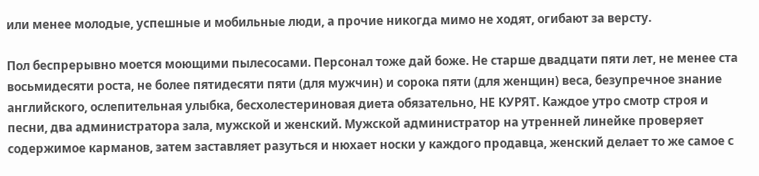или менее молодые, успешные и мобильные люди, а прочие никогда мимо не ходят, огибают за версту.

Пол беспрерывно моется моющими пылесосами. Персонал тоже дай боже. Не старше двадцати пяти лет, не менее ста восьмидесяти роста, не более пятидесяти пяти (для мужчин) и сорока пяти (для женщин) веса, безупречное знание английского, ослепительная улыбка, бесхолестериновая диета обязательно, НЕ КУРЯТ. Каждое утро смотр строя и песни, два администратора зала, мужской и женский. Мужской администратор на утренней линейке проверяет содержимое карманов, затем заставляет разуться и нюхает носки у каждого продавца, женский делает то же самое с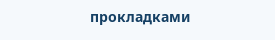прокладками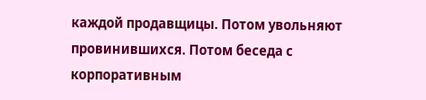каждой продавщицы. Потом увольняют провинившихся. Потом беседа с корпоративным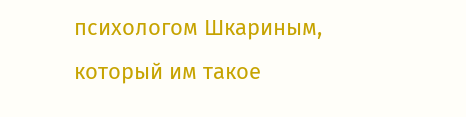психологом Шкариным, который им такое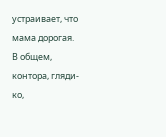устраивает, что мама дорогая. В общем, контора, гляди-ко,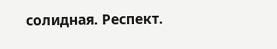солидная. Респект.